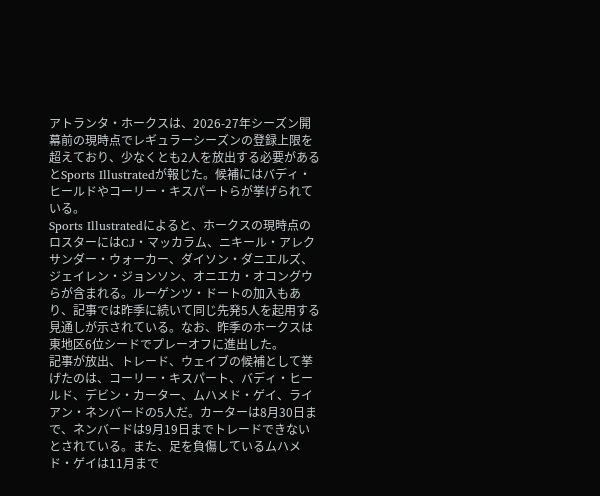アトランタ・ホークスは、2026-27年シーズン開幕前の現時点でレギュラーシーズンの登録上限を超えており、少なくとも2人を放出する必要があるとSports Illustratedが報じた。候補にはバディ・ヒールドやコーリー・キスパートらが挙げられている。
Sports Illustratedによると、ホークスの現時点のロスターにはCJ・マッカラム、ニキール・アレクサンダー・ウォーカー、ダイソン・ダニエルズ、ジェイレン・ジョンソン、オニエカ・オコングウらが含まれる。ルーゲンツ・ドートの加入もあり、記事では昨季に続いて同じ先発5人を起用する見通しが示されている。なお、昨季のホークスは東地区6位シードでプレーオフに進出した。
記事が放出、トレード、ウェイブの候補として挙げたのは、コーリー・キスパート、バディ・ヒールド、デビン・カーター、ムハメド・ゲイ、ライアン・ネンバードの5人だ。カーターは8月30日まで、ネンバードは9月19日までトレードできないとされている。また、足を負傷しているムハメド・ゲイは11月まで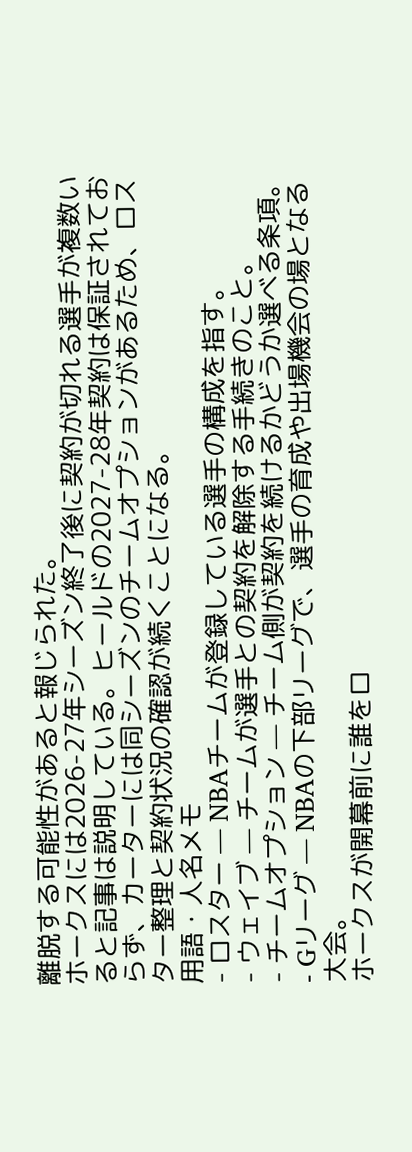離脱する可能性があると報じられた。
ホークスには2026-27年シーズン終了後に契約が切れる選手が複数いると記事は説明している。ヒールドの2027-28年契約は保証されておらず、カーターには同シーズンのチームオプションがあるため、ロスター整理と契約状況の確認が続くことになる。
用語・人名メモ
- ロスター — NBAチームが登録している選手の構成を指す。
- ウェイブ — チームが選手との契約を解除する手続きのこと。
- チームオプション — チーム側が契約を続けるかどうか選べる条項。
- Gリーグ — NBAの下部リーグで、選手の育成や出場機会の場となる大会。
ホークスが開幕前に誰をロ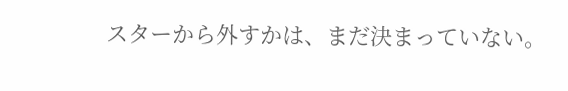スターから外すかは、まだ決まっていない。